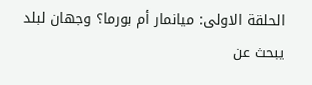الحلقة الاولى: ميانمار أم بورما؟ وجهان لبلد يبحث عن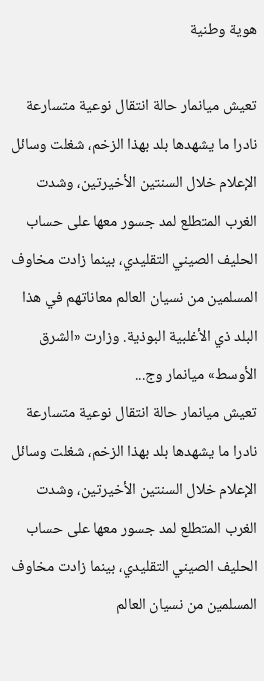هوية وطنية

تعيش ميانمار حالة انتقال نوعية متسارعة نادرا ما يشهدها بلد بهذا الزخم، شغلت وسائل الإعلام خلال السنتين الأخيرتين، وشدت الغرب المتطلع لمد جسور معها على حساب الحليف الصيني التقليدي، بينما زادت مخاوف المسلمين من نسيان العالم معاناتهم في هذا البلد ذي الأغلبية البوذية. وزارت «الشرق الأوسط» ميانمار وج...
تعيش ميانمار حالة انتقال نوعية متسارعة نادرا ما يشهدها بلد بهذا الزخم، شغلت وسائل الإعلام خلال السنتين الأخيرتين، وشدت الغرب المتطلع لمد جسور معها على حساب الحليف الصيني التقليدي، بينما زادت مخاوف المسلمين من نسيان العالم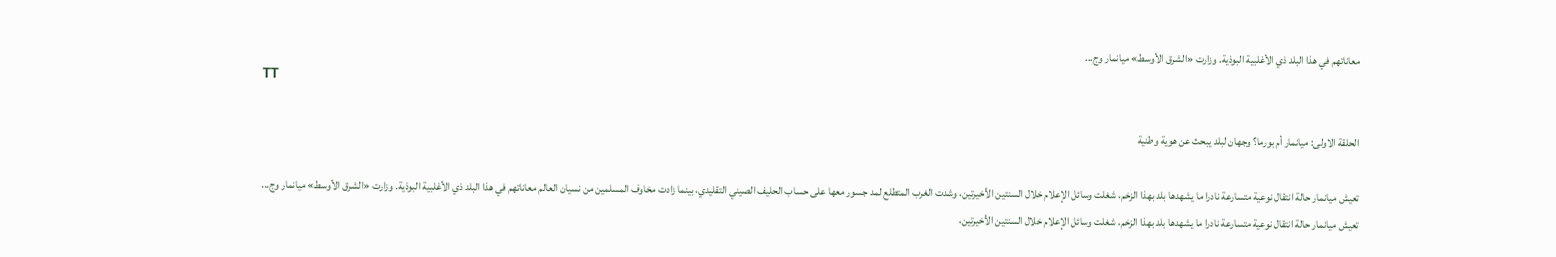معاناتهم في هذا البلد ذي الأغلبية البوذية. وزارت «الشرق الأوسط» ميانمار وج...
TT

الحلقة الاولى: ميانمار أم بورما؟ وجهان لبلد يبحث عن هوية وطنية

تعيش ميانمار حالة انتقال نوعية متسارعة نادرا ما يشهدها بلد بهذا الزخم، شغلت وسائل الإعلام خلال السنتين الأخيرتين، وشدت الغرب المتطلع لمد جسور معها على حساب الحليف الصيني التقليدي، بينما زادت مخاوف المسلمين من نسيان العالم معاناتهم في هذا البلد ذي الأغلبية البوذية. وزارت «الشرق الأوسط» ميانمار وج...
تعيش ميانمار حالة انتقال نوعية متسارعة نادرا ما يشهدها بلد بهذا الزخم، شغلت وسائل الإعلام خلال السنتين الأخيرتين،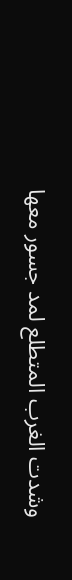وشدت الغرب المتطلع لمد جسور معها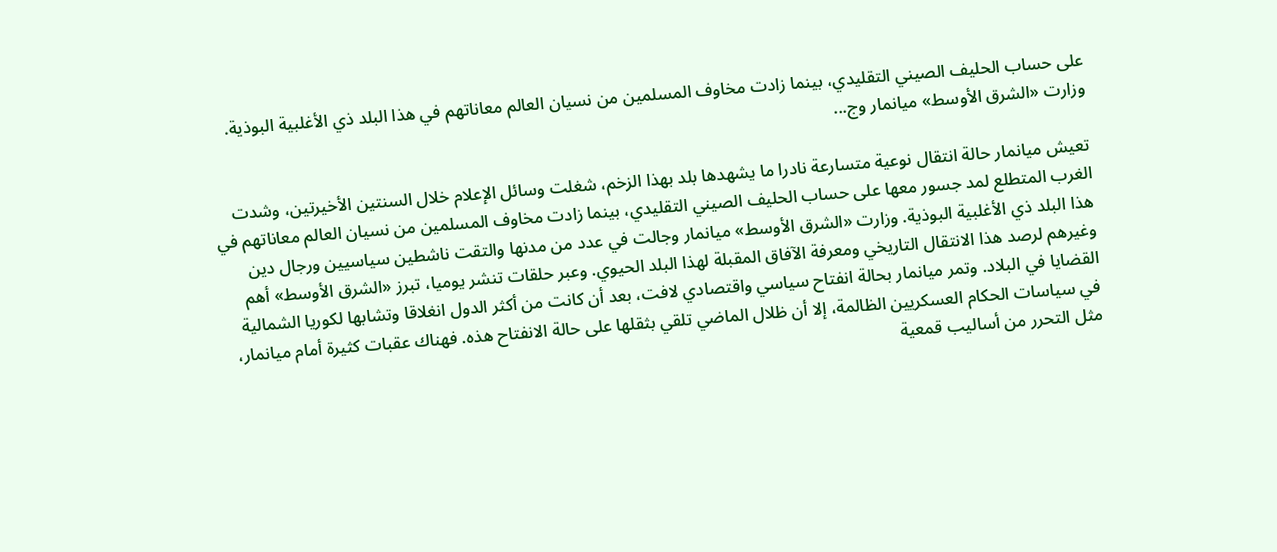على حساب الحليف الصيني التقليدي، بينما زادت مخاوف المسلمين من نسيان العالم معاناتهم في هذا البلد ذي الأغلبية البوذية. وزارت «الشرق الأوسط» ميانمار وج...

تعيش ميانمار حالة انتقال نوعية متسارعة نادرا ما يشهدها بلد بهذا الزخم، شغلت وسائل الإعلام خلال السنتين الأخيرتين، وشدت الغرب المتطلع لمد جسور معها على حساب الحليف الصيني التقليدي، بينما زادت مخاوف المسلمين من نسيان العالم معاناتهم في هذا البلد ذي الأغلبية البوذية. وزارت «الشرق الأوسط» ميانمار وجالت في عدد من مدنها والتقت ناشطين سياسيين ورجال دين وغيرهم لرصد هذا الانتقال التاريخي ومعرفة الآفاق المقبلة لهذا البلد الحيوي. وعبر حلقات تنشر يوميا، تبرز «الشرق الأوسط» أهم القضايا في البلاد. وتمر ميانمار بحالة انفتاح سياسي واقتصادي لافت، بعد أن كانت من أكثر الدول انغلاقا وتشابها لكوريا الشمالية في سياسات الحكام العسكريين الظالمة، إلا أن ظلال الماضي تلقي بثقلها على حالة الانفتاح هذه. فهناك عقبات كثيرة أمام ميانمار، مثل التحرر من أساليب قمعية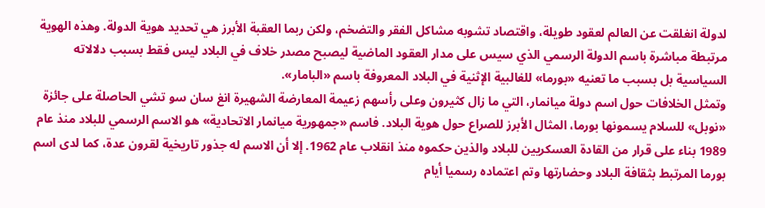لدولة انغلقت عن العالم لعقود طويلة، واقتصاد تشوبه مشاكل الفقر والتضخم، ولكن ربما العقبة الأبرز هي تحديد هوية الدولة. وهذه الهوية مرتبطة مباشرة باسم الدولة الرسمي الذي سيس على مدار العقود الماضية ليصبح مصدر خلاف في البلاد ليس فقط بسبب دلالاته السياسية بل بسبب ما تعنيه «بورما» للغالبية الإثنية في البلاد المعروفة باسم «البامار».
وتمثل الخلافات حول اسم دولة ميانمار، التي ما زال كثيرون وعلى رأسهم زعيمة المعارضة الشهيرة انغ سان سو تشي الحاصلة على جائزة «نوبل» للسلام يسمونها بورما، المثال الأبرز للصراع حول هوية البلاد. فاسم «جمهورية ميانمار الاتحادية» هو الاسم الرسمي للبلاد منذ عام 1989 بناء على قرار من القادة العسكريين للبلاد والذين حكموه منذ انقلاب عام 1962. إلا أن الاسم له جذور تاريخية لقرون عدة، كما لدى اسم بورما المرتبط بثقافة البلاد وحضارتها وتم اعتماده رسميا أيام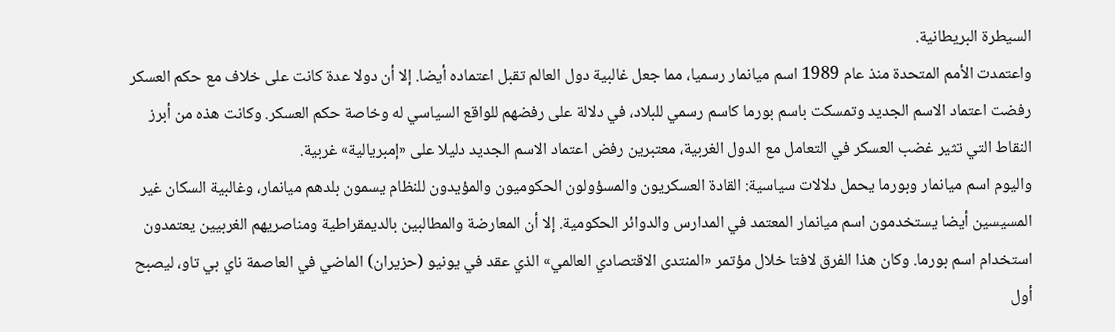السيطرة البريطانية.
واعتمدت الأمم المتحدة منذ عام 1989 اسم ميانمار رسميا، مما جعل غالبية دول العالم تقبل اعتماده أيضا. إلا أن دولا عدة كانت على خلاف مع حكم العسكر رفضت اعتماد الاسم الجديد وتمسكت باسم بورما كاسم رسمي للبلاد، في دلالة على رفضهم للواقع السياسي له وخاصة حكم العسكر. وكانت هذه من أبرز النقاط التي تثير غضب العسكر في التعامل مع الدول الغربية، معتبرين رفض اعتماد الاسم الجديد دليلا على «إمبريالية» غربية.
واليوم اسم ميانمار وبورما يحمل دلالات سياسية: القادة العسكريون والمسؤولون الحكوميون والمؤيدون للنظام يسمون بلدهم ميانمار، وغالبية السكان غير المسيسين أيضا يستخدمون اسم ميانمار المعتمد في المدارس والدوائر الحكومية. إلا أن المعارضة والمطالبين بالديمقراطية ومناصريهم الغربيين يعتمدون استخدام اسم بورما. وكان هذا الفرق لافتا خلال مؤتمر «المنتدى الاقتصادي العالمي» الذي عقد في يونيو (حزيران) الماضي في العاصمة ناي بي تاو، ليصبح أول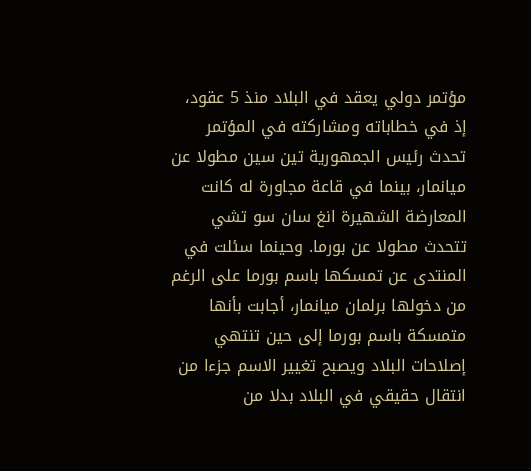مؤتمر دولي يعقد في البلاد منذ 5 عقود، إذ في خطاباته ومشاركته في المؤتمر تحدث رئيس الجمهورية تين سين مطولا عن ميانمار، بينما في قاعة مجاورة له كانت المعارضة الشهيرة انغ سان سو تشي تتحدث مطولا عن بورما. وحينما سئلت في المنتدى عن تمسكها باسم بورما على الرغم من دخولها برلمان ميانمار، أجابت بأنها متمسكة باسم بورما إلى حين تنتهي إصلاحات البلاد ويصبح تغيير الاسم جزءا من انتقال حقيقي في البلاد بدلا من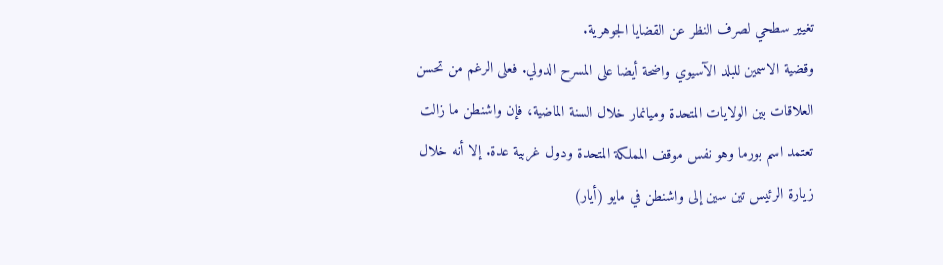تغيير سطحي لصرف النظر عن القضايا الجوهرية.
وقضية الاسمين للبلد الآسيوي واضحة أيضا على المسرح الدولي. فعلى الرغم من تحسن العلاقات بين الولايات المتحدة وميانمار خلال السنة الماضية، فإن واشنطن ما زالت تعتمد اسم بورما وهو نفس موقف المملكة المتحدة ودول غربية عدة. إلا أنه خلال زيارة الرئيس تين سين إلى واشنطن في مايو (أيار)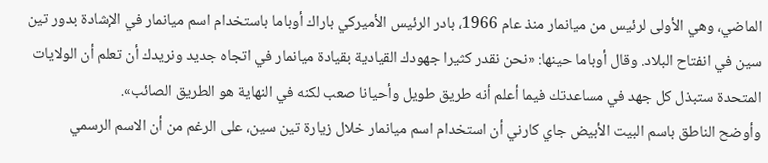الماضي، وهي الأولى لرئيس من ميانمار منذ عام 1966، بادر الرئيس الأميركي باراك أوباما باستخدام اسم ميانمار في الإشادة بدور تين سين في انفتاح البلاد. وقال أوباما حينها: «نحن نقدر كثيرا جهودك القيادية بقيادة ميانمار في اتجاه جديد ونريدك أن تعلم أن الولايات المتحدة ستبذل كل جهد في مساعدتك فيما أعلم أنه طريق طويل وأحيانا صعب لكنه في النهاية هو الطريق الصائب».
وأوضح الناطق باسم البيت الأبيض جاي كارني أن استخدام اسم ميانمار خلال زيارة تين سين، على الرغم من أن الاسم الرسمي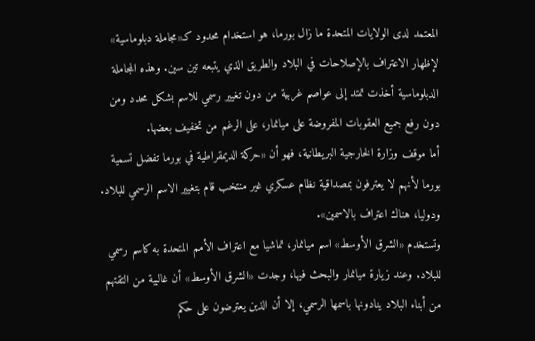المعتمد لدى الولايات المتحدة ما زال بورما، هو استخدام محدود كـ«مجاملة دبلوماسية» لإظهار الاعتراف بالإصلاحات في البلاد والطريق الذي يتبعه تين سين. وهذه المجاملة الدبلوماسية أخذت تمتد إلى عواصم غربية من دون تغيير رسمي للاسم بشكل محدد ومن دون رفع جميع العقوبات المفروضة على ميانمار، على الرغم من تخفيف بعضها.
أما موقف وزارة الخارجية البريطانية، فهو أن «حركة الديمقراطية في بورما تفضل تسمية بورما لأنهم لا يعترفون بمصداقية نظام عسكري غير منتخب قام بتغيير الاسم الرسمي للبلاد. ودوليا، هناك اعتراف بالاسمين».
وتستخدم «الشرق الأوسط» اسم ميانمار، تماشيا مع اعتراف الأمم المتحدة به كاسم رسمي للبلاد. وعند زيارة ميانمار والبحث فيها، وجدت «الشرق الأوسط» أن غالبية من التقتهم من أبناء البلاد ينادونها باسمها الرسمي، إلا أن الذين يعترضون على حكم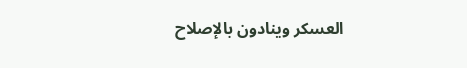العسكر وينادون بالإصلاح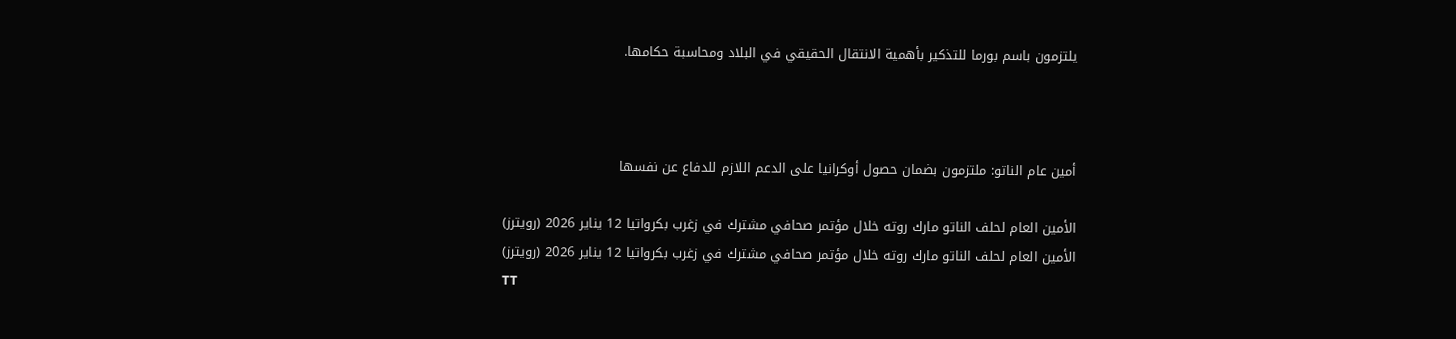يلتزمون باسم بورما للتذكير بأهمية الانتقال الحقيقي في البلاد ومحاسبة حكامها.



أمين عام الناتو: ملتزمون بضمان حصول أوكرانيا على الدعم اللازم للدفاع عن نفسها

الأمين العام لحلف الناتو مارك روته خلال مؤتمر صحافي مشترك في زغرب بكرواتيا 12 يناير 2026 (رويترز)
الأمين العام لحلف الناتو مارك روته خلال مؤتمر صحافي مشترك في زغرب بكرواتيا 12 يناير 2026 (رويترز)
TT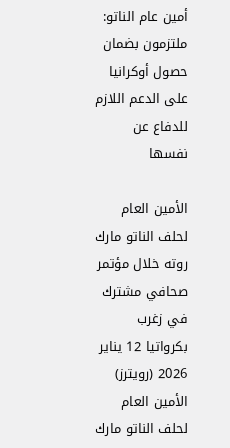أمين عام الناتو: ملتزمون بضمان حصول أوكرانيا على الدعم اللازم للدفاع عن نفسها

الأمين العام لحلف الناتو مارك روته خلال مؤتمر صحافي مشترك في زغرب بكرواتيا 12 يناير 2026 (رويترز)
الأمين العام لحلف الناتو مارك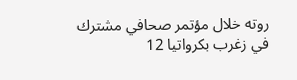روته خلال مؤتمر صحافي مشترك في زغرب بكرواتيا 12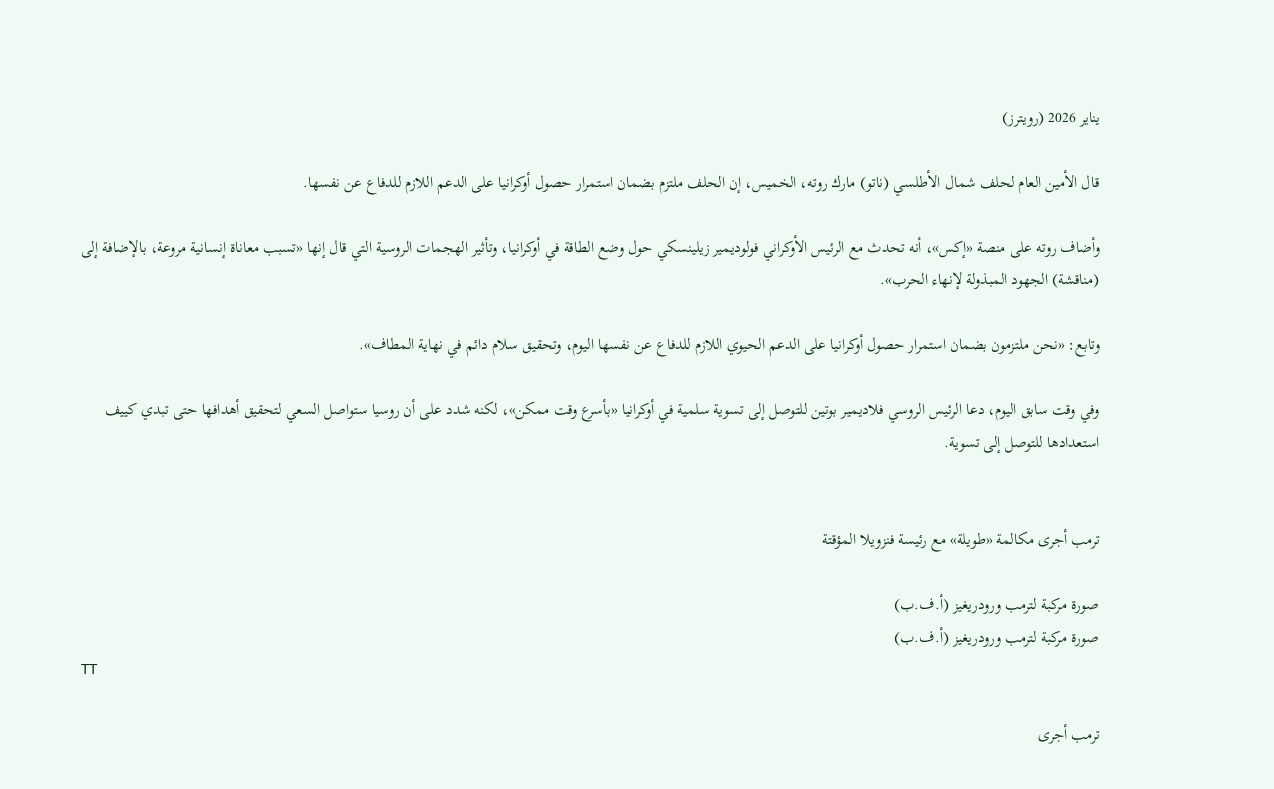يناير 2026 (رويترز)

قال الأمين العام لحلف شمال الأطلسي (ناتو) مارك روته، الخميس، إن الحلف ملتزم بضمان استمرار حصول أوكرانيا على الدعم اللازم للدفاع عن نفسها.

وأضاف روته على منصة «إكس»، أنه تحدث مع الرئيس الأوكراني فولوديمير زيلينسكي حول وضع الطاقة في أوكرانيا، وتأثير الهجمات الروسية التي قال إنها «تسبب معاناة إنسانية مروعة، بالإضافة إلى (مناقشة) الجهود المبذولة لإنهاء الحرب».

وتابع: «نحن ملتزمون بضمان استمرار حصول أوكرانيا على الدعم الحيوي اللازم للدفاع عن نفسها اليوم، وتحقيق سلام دائم في نهاية المطاف».

وفي وقت سابق اليوم، دعا الرئيس الروسي فلاديمير بوتين للتوصل إلى تسوية سلمية في أوكرانيا «بأسرع وقت ممكن»، لكنه شدد على أن روسيا ستواصل السعي لتحقيق أهدافها حتى تبدي كييف استعدادها للتوصل إلى تسوية.


ترمب أجرى مكالمة «طويلة» مع رئيسة فنزويلا المؤقتة

صورة مركبة لترمب ورودريغيز (أ.ف.ب)
صورة مركبة لترمب ورودريغيز (أ.ف.ب)
TT

ترمب أجرى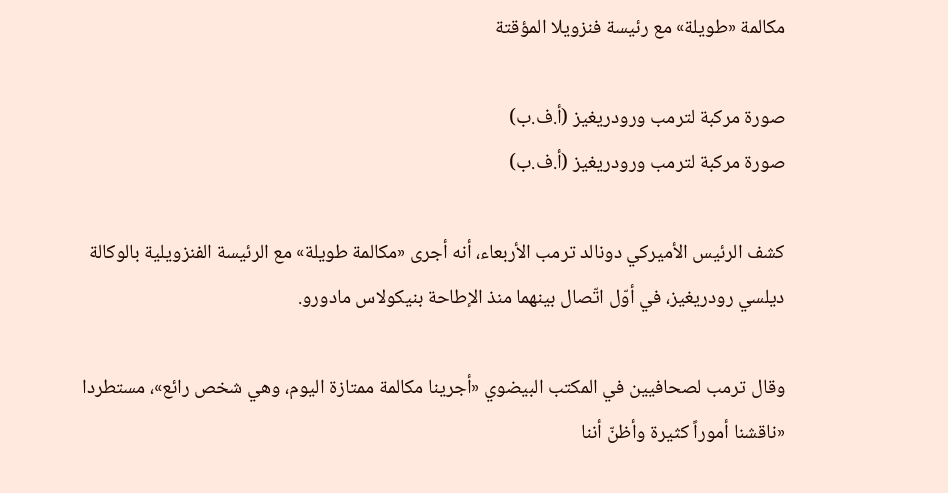مكالمة «طويلة» مع رئيسة فنزويلا المؤقتة

صورة مركبة لترمب ورودريغيز (أ.ف.ب)
صورة مركبة لترمب ورودريغيز (أ.ف.ب)

كشف الرئيس الأميركي دونالد ترمب الأربعاء، أنه أجرى «مكالمة طويلة» مع الرئيسة الفنزويلية بالوكالة ديلسي رودريغيز، في أوّل اتّصال بينهما منذ الإطاحة بنيكولاس مادورو.

وقال ترمب لصحافيين في المكتب البيضوي «أجرينا مكالمة ممتازة اليوم، وهي شخص رائع»، مستطردا «ناقشنا أموراً كثيرة وأظنّ أننا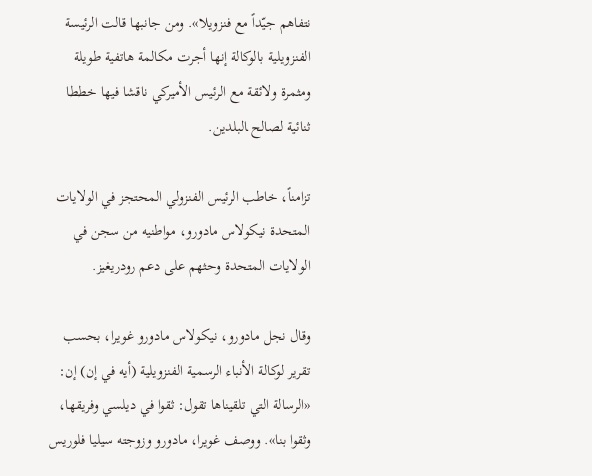نتفاهم جيّداً مع فنزويلا». ومن جانبها قالت الرئيسة الفنزويلية بالوكالة ‌إنها أجرت ‌مكالمة ‌هاتفية طويلة ومثمرة ‌ولائقة مع الرئيس الأميركي ناقشا فيها خططا ثنائية ‌لصالح ‍البلدين.

تزامناً، خاطب الرئيس الفنزولي المحتجز في الولايات المتحدة نيكولاس مادورو، مواطنيه من سجن في الولايات المتحدة وحثهم على دعم رودريغيز.

وقال نجل مادورو، نيكولاس مادورو غويرا، بحسب تقرير لوكالة الأنباء الرسمية الفنزويلية (أيه في إن) إن: «الرسالة التي تلقيناها تقول: ثقوا في ديلسي وفريقها، وثقوا بنا». ووصف غويرا، مادورو وزوجته سيليا فلوريس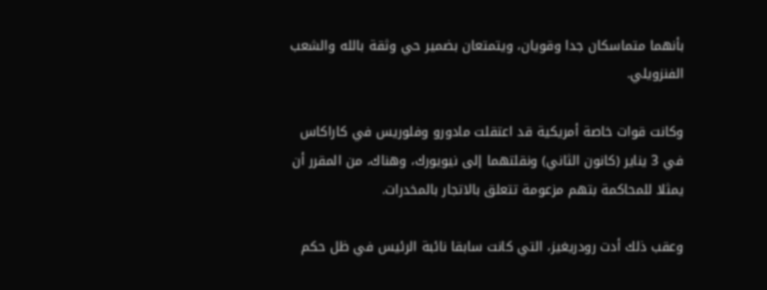بأنهما متماسكان جدا وقويان، ويتمتعان بضمير حي وثقة بالله والشعب الفنزويلي.

وكانت قوات خاصة أمريكية قد اعتقلت مادورو وفلوريس في كاراكاس في 3 يناير (كانون الثاني) ونقلتهما إلى نيويورك، وهناك، من المقرر أن يمثلا للمحاكمة بتهم مزعومة تتعلق بالاتجار بالمخدرات.

وعقب ذلك أدت رودريغيز، التي كانت سابقا نائبة الرئيس في ظل حكم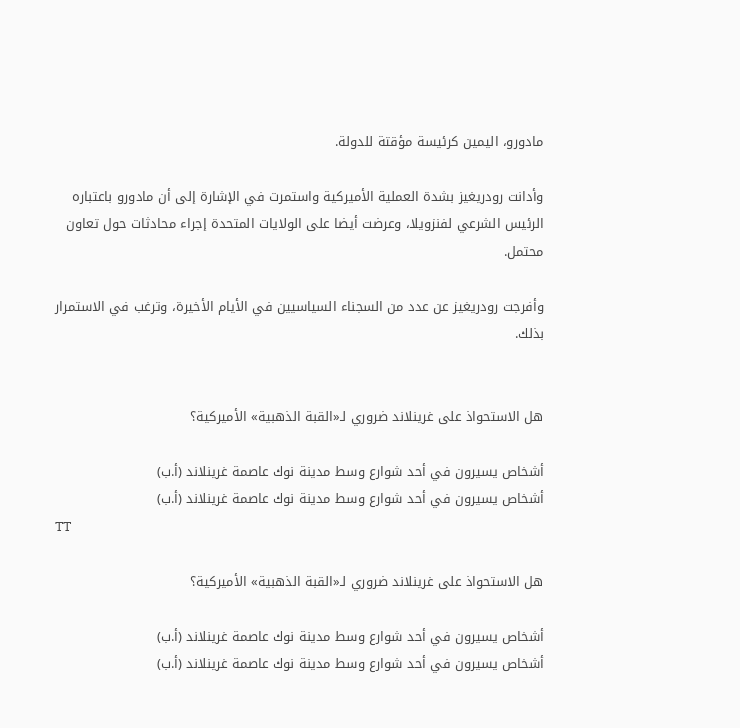مادورو، اليمين كرئيسة مؤقتة للدولة.

وأدانت رودريغيز بشدة العملية الأميركية واستمرت في الإشارة إلى أن مادورو باعتباره الرئيس الشرعي لفنزويلا، وعرضت أيضا على الولايات المتحدة إجراء محادثات حول تعاون محتمل.

وأفرجت رودريغيز عن عدد من السجناء السياسيين في الأيام الأخيرة، وترغب في الاستمرار بذلك.


هل الاستحواذ على غرينلاند ضروري لـ«القبة الذهبية» الأميركية؟

أشخاص يسيرون في أحد شوارع وسط مدينة نوك عاصمة غرينلاند (أ.ب)
أشخاص يسيرون في أحد شوارع وسط مدينة نوك عاصمة غرينلاند (أ.ب)
TT

هل الاستحواذ على غرينلاند ضروري لـ«القبة الذهبية» الأميركية؟

أشخاص يسيرون في أحد شوارع وسط مدينة نوك عاصمة غرينلاند (أ.ب)
أشخاص يسيرون في أحد شوارع وسط مدينة نوك عاصمة غرينلاند (أ.ب)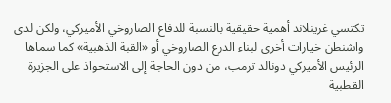تكتسي غرينلاند أهمية حقيقية بالنسبة للدفاع الصاروخي الأميركي، ولكن لدى واشنطن خيارات أخرى لبناء الدرع الصاروخي أو «القبة الذهبية» كما سماها الرئيس الأميركي دونالد ترمب، من دون الحاجة إلى الاستحواذ على الجزيرة القطبية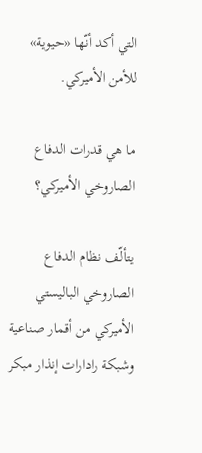التي أكد أنّها «حيوية» للأمن الأميركي.

ما هي قدرات الدفاع الصاروخي الأميركي؟

يتألّف نظام الدفاع الصاروخي الباليستي الأميركي من أقمار صناعية وشبكة رادارات إنذار مبكر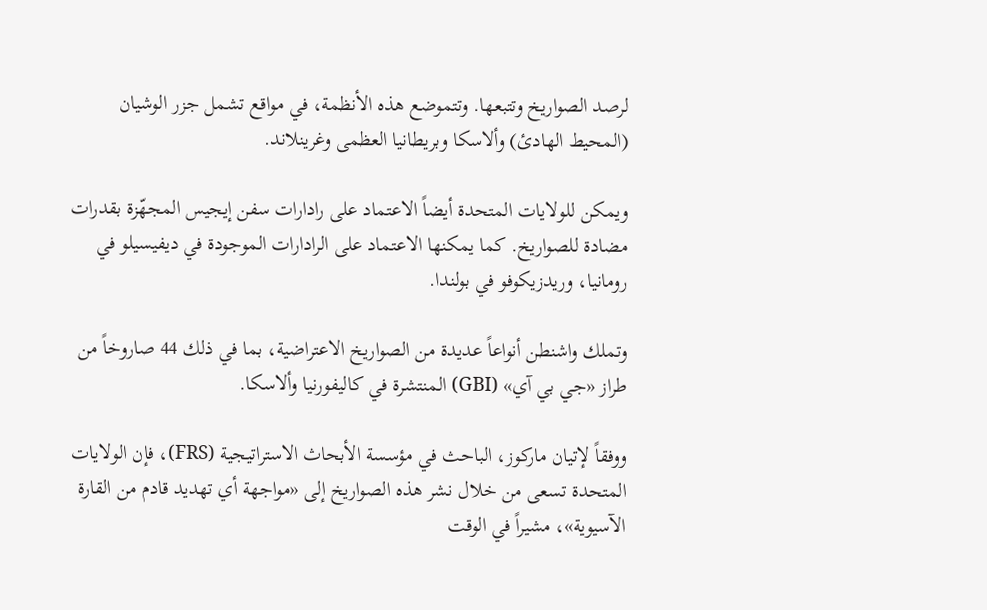لرصد الصواريخ وتتبعها. وتتموضع هذه الأنظمة، في مواقع تشمل جزر الوشيان (المحيط الهادئ) وألاسكا وبريطانيا العظمى وغرينلاند.

ويمكن للولايات المتحدة أيضاً الاعتماد على رادارات سفن إيجيس المجهّزة بقدرات مضادة للصواريخ. كما يمكنها الاعتماد على الرادارات الموجودة في ديفيسيلو في رومانيا، وريدزيكوفو في بولندا.

وتملك واشنطن أنواعاً عديدة من الصواريخ الاعتراضية، بما في ذلك 44 صاروخاً من طراز «جي بي آي» (GBI) المنتشرة في كاليفورنيا وألاسكا.

ووفقاً لإتيان ماركوز، الباحث في مؤسسة الأبحاث الاستراتيجية (FRS)، فإن الولايات المتحدة تسعى من خلال نشر هذه الصواريخ إلى «مواجهة أي تهديد قادم من القارة الآسيوية»، مشيراً في الوقت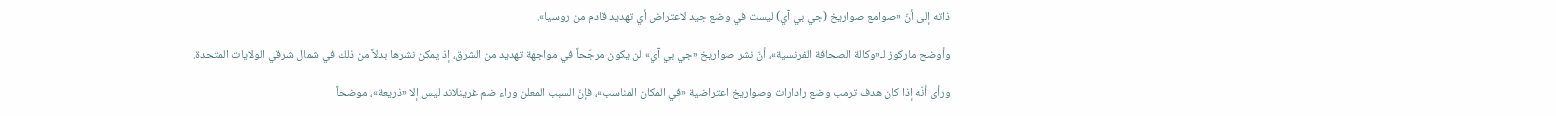ذاته إلى أنّ «صوامع صواريخ (جي بي آي) ليست في وضع جيد لاعتراض أي تهديد قادم من روسيا».

وأوضح ماركوز لـ«وكالة الصحافة الفرنسية»، أنّ نشر صواريخ «جي بي آي» لن يكون مرجّحاً في مواجهة تهديد من الشرق، إذ يمكن نشرها بدلاً من ذلك في شمال شرقي الولايات المتحدة.

ورأى أنّه إذا كان هدف ترمب وضع رادارات وصواريخ اعتراضية «في المكان المناسب»، فإنّ السبب المعلن وراء ضم غرينلاند ليس إلا «ذريعة»، موضحاً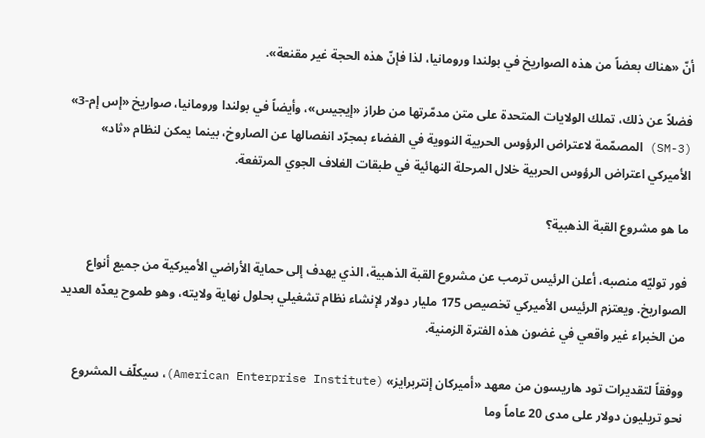أنّ «هناك بعضاً من هذه الصواريخ في بولندا ورومانيا، لذا فإنّ هذه الحجة غير مقنعة».

فضلاً عن ذلك، تملك الولايات المتحدة على متن مدمّرتها من طراز «إيجيس»، وأيضاً في بولندا ورومانيا، صواريخ «إس إم-3» (SM-3) المصمّمة لاعتراض الرؤوس الحربية النووية في الفضاء بمجرّد انفصالها عن الصاروخ، بينما يمكن لنظام «ثاد» الأميركي اعتراض الرؤوس الحربية خلال المرحلة النهائية في طبقات الغلاف الجوي المرتفعة.

ما هو مشروع القبة الذهبية؟

فور توليّه منصبه، أعلن الرئيس ترمب عن مشروع القبة الذهبية، الذي يهدف إلى حماية الأراضي الأميركية من جميع أنواع الصواريخ. ويعتزم الرئيس الأميركي تخصيص 175 مليار دولار لإنشاء نظام تشغيلي بحلول نهاية ولايته، وهو طموح يعدّه العديد من الخبراء غير واقعي في غضون هذه الفترة الزمنية.

ووفقاً لتقديرات تود هاريسون من معهد «أميركان إنتربرايز» (American Enterprise Institute)، سيكلّف المشروع نحو تريليون دولار على مدى 20 عاماً وما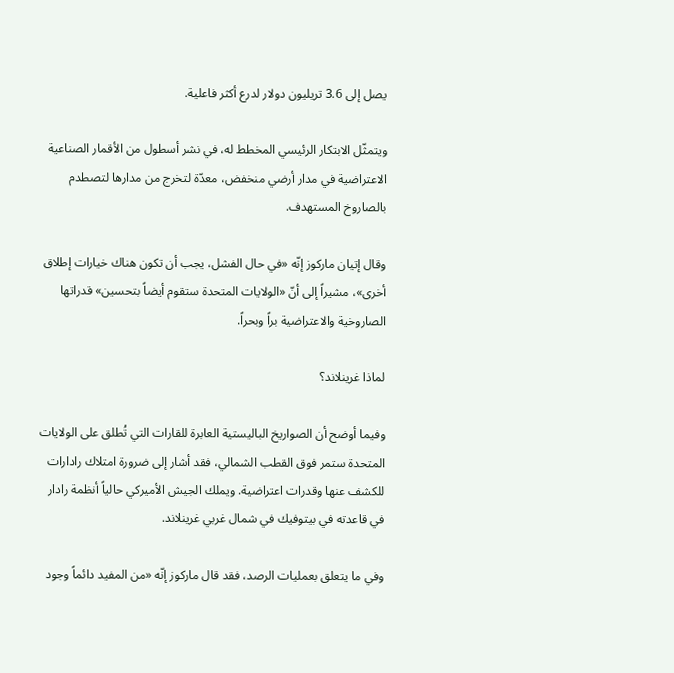يصل إلى 3.6 تريليون دولار لدرع أكثر فاعلية.

ويتمثّل الابتكار الرئيسي المخطط له، في نشر أسطول من الأقمار الصناعية الاعتراضية في مدار أرضي منخفض، معدّة لتخرج من مدارها لتصطدم بالصاروخ المستهدف.

وقال إتيان ماركوز إنّه «في حال الفشل، يجب أن تكون هناك خيارات إطلاق أخرى»، مشيراً إلى أنّ «الولايات المتحدة ستقوم أيضاً بتحسين» قدراتها الصاروخية والاعتراضية براً وبحراً.

لماذا غرينلاند؟

وفيما أوضح أن الصواريخ الباليستية العابرة للقارات التي تُطلق على الولايات المتحدة ستمر فوق القطب الشمالي، فقد أشار إلى ضرورة امتلاك رادارات للكشف عنها وقدرات اعتراضية. ويملك الجيش الأميركي حالياً أنظمة رادار في قاعدته في بيتوفيك في شمال غربي غرينلاند.

وفي ما يتعلق بعمليات الرصد، فقد قال ماركوز إنّه «من المفيد دائماً وجود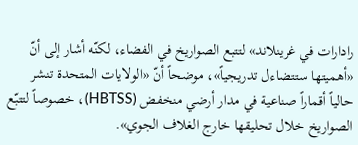رادارات في غرينلاند» لتتبع الصواريخ في الفضاء، لكنّه أشار إلى أنّ «أهميتها ستتضاءل تدريجياً»، موضحاً أنّ «الولايات المتحدة تنشر حالياً أقماراً صناعية في مدار أرضي منخفض (HBTSS)، خصوصاً لتتبّع الصواريخ خلال تحليقها خارج الغلاف الجوي».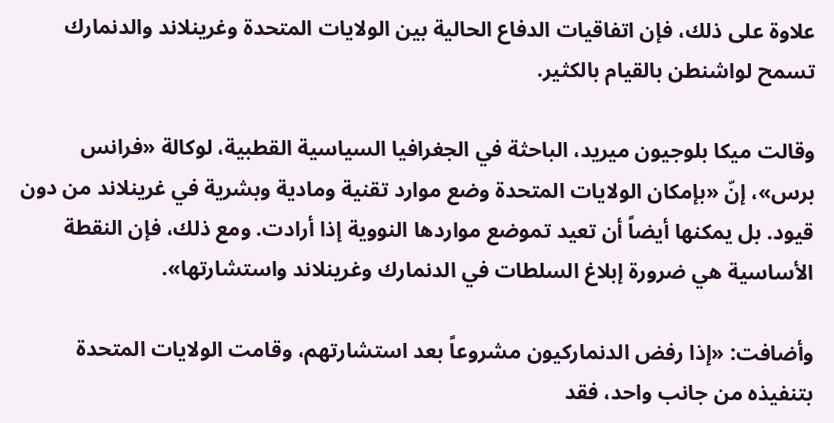علاوة على ذلك، فإن اتفاقيات الدفاع الحالية بين الولايات المتحدة وغرينلاند والدنمارك تسمح لواشنطن بالقيام بالكثير.

وقالت ميكا بلوجيون ميريد، الباحثة في الجغرافيا السياسية القطبية، لوكالة «فرانس برس»، إنّ «بإمكان الولايات المتحدة وضع موارد تقنية ومادية وبشرية في غرينلاند من دون قيود. بل يمكنها أيضاً أن تعيد تموضع مواردها النووية إذا أرادت. ومع ذلك، فإن النقطة الأساسية هي ضرورة إبلاغ السلطات في الدنمارك وغرينلاند واستشارتها».

وأضافت: «إذا رفض الدنماركيون مشروعاً بعد استشارتهم، وقامت الولايات المتحدة بتنفيذه من جانب واحد، فقد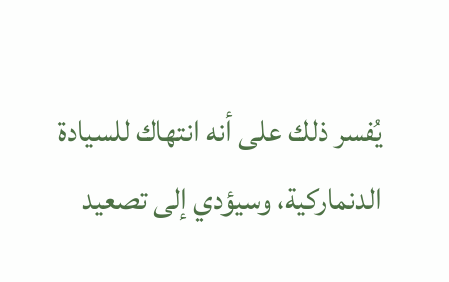يُفسر ذلك على أنه انتهاك للسيادة الدنماركية، وسيؤدي إلى تصعيد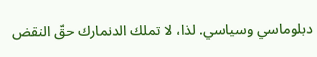دبلوماسي وسياسي. لذا، لا تملك الدنمارك حقّ النقض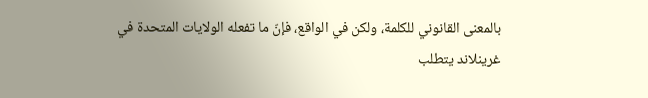بالمعنى القانوني للكلمة، ولكن في الواقع، فإنّ ما تفعله الولايات المتحدة في غرينلاند يتطلب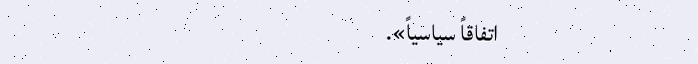اتفاقاً سياسياً».